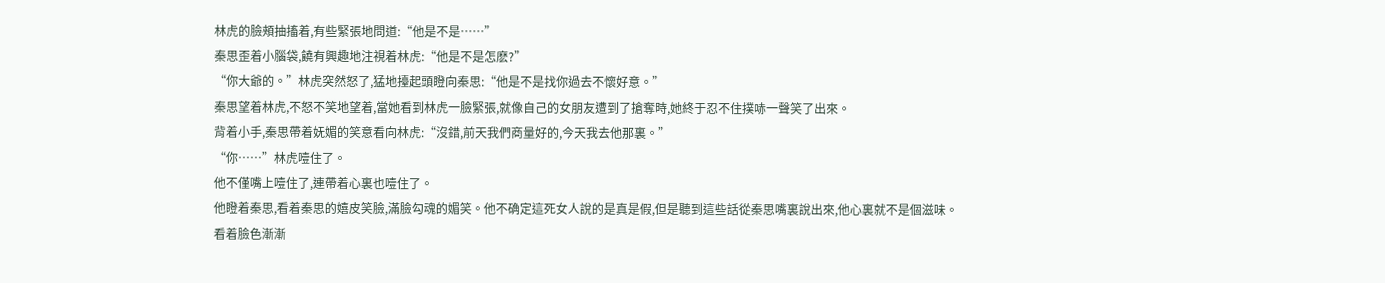林虎的臉頰抽搐着,有些緊張地問道:“他是不是……”
秦思歪着小腦袋,饒有興趣地注視着林虎:“他是不是怎麽?”
“你大爺的。”林虎突然怒了,猛地擡起頭瞪向秦思:“他是不是找你過去不懷好意。”
秦思望着林虎,不怒不笑地望着,當她看到林虎一臉緊張,就像自己的女朋友遭到了搶奪時,她終于忍不住撲哧一聲笑了出來。
背着小手,秦思帶着妩媚的笑意看向林虎:“沒錯,前天我們商量好的,今天我去他那裏。”
“你……”林虎噎住了。
他不僅嘴上噎住了,連帶着心裏也噎住了。
他瞪着秦思,看着秦思的嬉皮笑臉,滿臉勾魂的媚笑。他不确定這死女人說的是真是假,但是聽到這些話從秦思嘴裏說出來,他心裏就不是個滋味。
看着臉色漸漸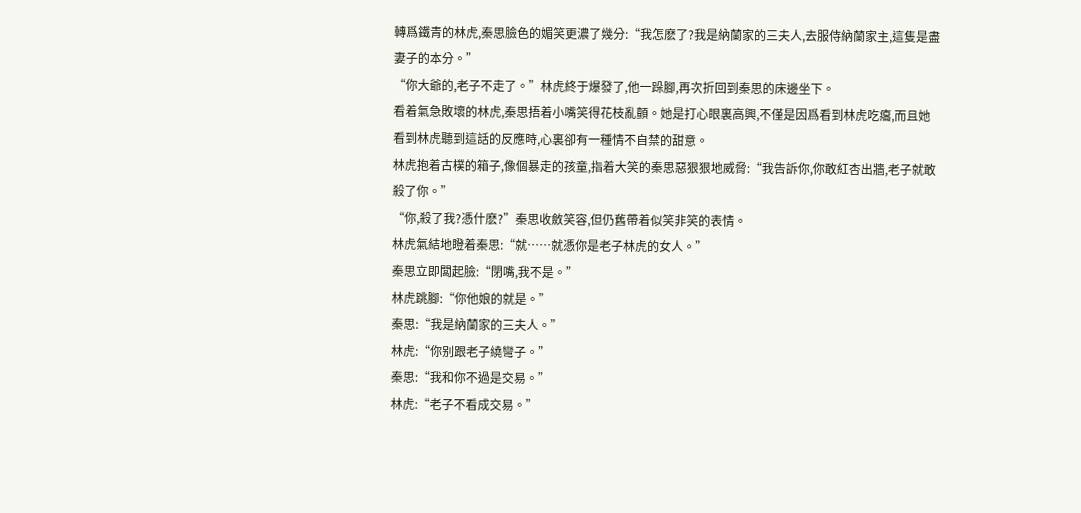轉爲鐵青的林虎,秦思臉色的媚笑更濃了幾分:“我怎麽了?我是納蘭家的三夫人,去服侍納蘭家主,這隻是盡妻子的本分。”
“你大爺的,老子不走了。”林虎終于爆發了,他一跺腳,再次折回到秦思的床邊坐下。
看着氣急敗壞的林虎,秦思捂着小嘴笑得花枝亂顫。她是打心眼裏高興,不僅是因爲看到林虎吃癟,而且她看到林虎聽到這話的反應時,心裏卻有一種情不自禁的甜意。
林虎抱着古樸的箱子,像個暴走的孩童,指着大笑的秦思惡狠狠地威脅:“我告訴你,你敢紅杏出牆,老子就敢殺了你。”
“你,殺了我?憑什麽?”秦思收斂笑容,但仍舊帶着似笑非笑的表情。
林虎氣結地瞪着秦思:“就……就憑你是老子林虎的女人。”
秦思立即闆起臉:“閉嘴,我不是。”
林虎跳腳:“你他娘的就是。”
秦思:“我是納蘭家的三夫人。”
林虎:“你别跟老子繞彎子。”
秦思:“我和你不過是交易。”
林虎:“老子不看成交易。”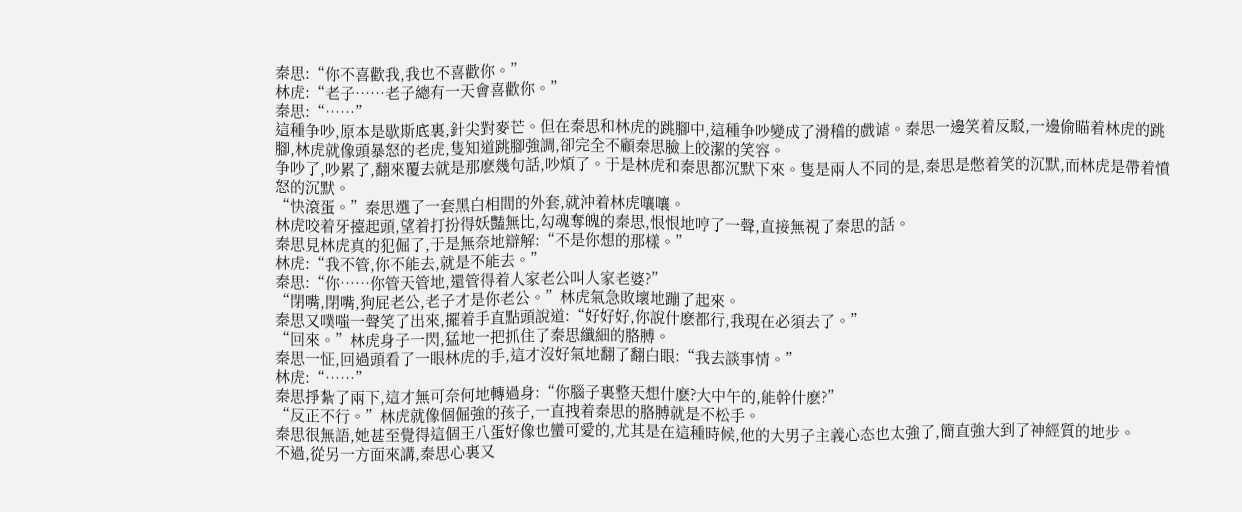秦思:“你不喜歡我,我也不喜歡你。”
林虎:“老子……老子總有一天會喜歡你。”
秦思:“……”
這種争吵,原本是歇斯底裏,針尖對麥芒。但在秦思和林虎的跳腳中,這種争吵變成了滑稽的戲谑。秦思一邊笑着反駁,一邊偷瞄着林虎的跳腳,林虎就像頭暴怒的老虎,隻知道跳腳強調,卻完全不顧秦思臉上皎潔的笑容。
争吵了,吵累了,翻來覆去就是那麽幾句話,吵煩了。于是林虎和秦思都沉默下來。隻是兩人不同的是,秦思是憋着笑的沉默,而林虎是帶着憤怒的沉默。
“快滾蛋。”秦思選了一套黑白相間的外套,就沖着林虎嚷嚷。
林虎咬着牙擡起頭,望着打扮得妖豔無比,勾魂奪魄的秦思,恨恨地哼了一聲,直接無視了秦思的話。
秦思見林虎真的犯倔了,于是無奈地辯解:“不是你想的那樣。”
林虎:“我不管,你不能去,就是不能去。”
秦思:“你……你管天管地,還管得着人家老公叫人家老婆?”
“閉嘴,閉嘴,狗屁老公,老子才是你老公。”林虎氣急敗壞地蹦了起來。
秦思又噗嗤一聲笑了出來,擺着手直點頭說道:“好好好,你說什麽都行,我現在必須去了。”
“回來。”林虎身子一閃,猛地一把抓住了秦思纖細的胳膊。
秦思一怔,回過頭看了一眼林虎的手,這才沒好氣地翻了翻白眼:“我去談事情。”
林虎:“……”
秦思掙紮了兩下,這才無可奈何地轉過身:“你腦子裏整天想什麽?大中午的,能幹什麽?”
“反正不行。”林虎就像個倔強的孩子,一直拽着秦思的胳膊就是不松手。
秦思很無語,她甚至覺得這個王八蛋好像也蠻可愛的,尤其是在這種時候,他的大男子主義心态也太強了,簡直強大到了神經質的地步。
不過,從另一方面來講,秦思心裏又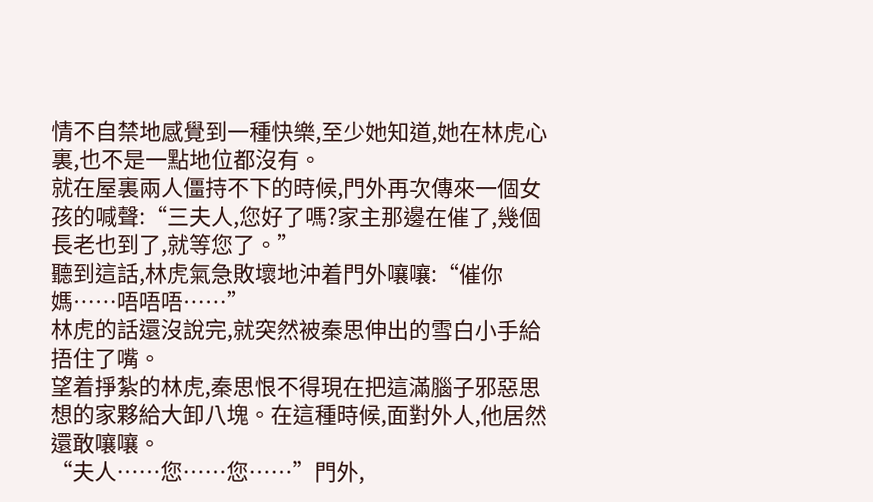情不自禁地感覺到一種快樂,至少她知道,她在林虎心裏,也不是一點地位都沒有。
就在屋裏兩人僵持不下的時候,門外再次傳來一個女孩的喊聲:“三夫人,您好了嗎?家主那邊在催了,幾個長老也到了,就等您了。”
聽到這話,林虎氣急敗壞地沖着門外嚷嚷:“催你媽……唔唔唔……”
林虎的話還沒說完,就突然被秦思伸出的雪白小手給捂住了嘴。
望着掙紮的林虎,秦思恨不得現在把這滿腦子邪惡思想的家夥給大卸八塊。在這種時候,面對外人,他居然還敢嚷嚷。
“夫人……您……您……”門外,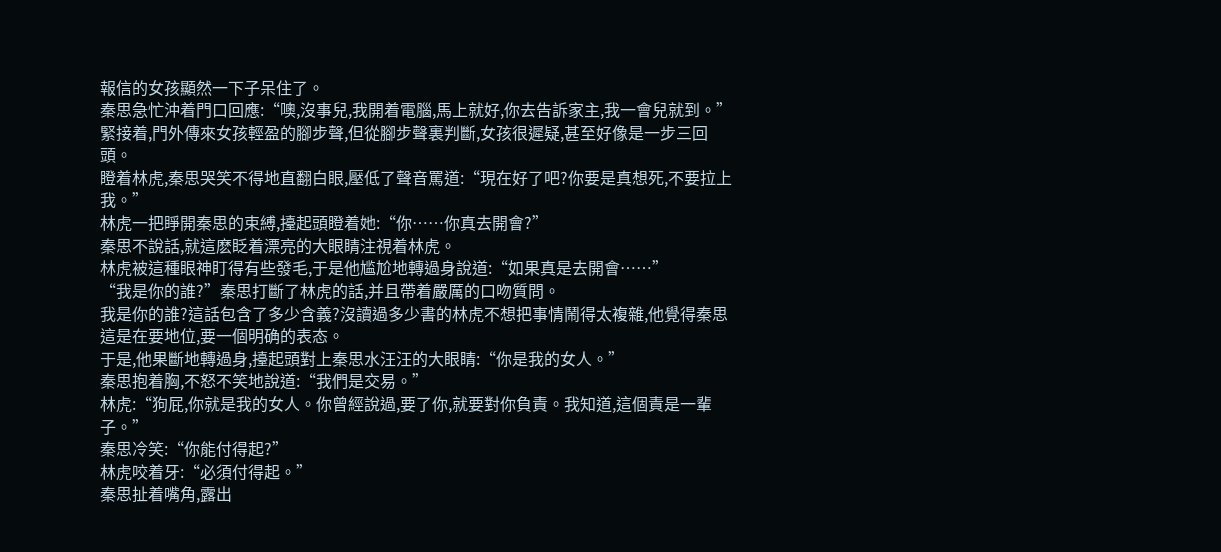報信的女孩顯然一下子呆住了。
秦思急忙沖着門口回應:“噢,沒事兒,我開着電腦,馬上就好,你去告訴家主,我一會兒就到。”
緊接着,門外傳來女孩輕盈的腳步聲,但從腳步聲裏判斷,女孩很遲疑,甚至好像是一步三回頭。
瞪着林虎,秦思哭笑不得地直翻白眼,壓低了聲音罵道:“現在好了吧?你要是真想死,不要拉上我。”
林虎一把睜開秦思的束縛,擡起頭瞪着她:“你……你真去開會?”
秦思不說話,就這麽眨着漂亮的大眼睛注視着林虎。
林虎被這種眼神盯得有些發毛,于是他尴尬地轉過身說道:“如果真是去開會……”
“我是你的誰?”秦思打斷了林虎的話,并且帶着嚴厲的口吻質問。
我是你的誰?這話包含了多少含義?沒讀過多少書的林虎不想把事情鬧得太複雜,他覺得秦思這是在要地位,要一個明确的表态。
于是,他果斷地轉過身,擡起頭對上秦思水汪汪的大眼睛:“你是我的女人。”
秦思抱着胸,不怒不笑地說道:“我們是交易。”
林虎:“狗屁,你就是我的女人。你曾經說過,要了你,就要對你負責。我知道,這個責是一輩子。”
秦思冷笑:“你能付得起?”
林虎咬着牙:“必須付得起。”
秦思扯着嘴角,露出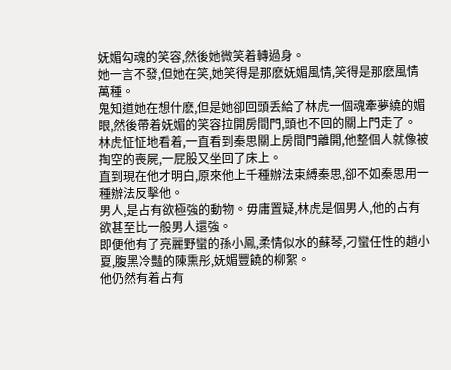妩媚勾魂的笑容,然後她微笑着轉過身。
她一言不發,但她在笑,她笑得是那麽妩媚風情,笑得是那麽風情萬種。
鬼知道她在想什麽,但是她卻回頭丢給了林虎一個魂牽夢繞的媚眼,然後帶着妩媚的笑容拉開房間門,頭也不回的關上門走了。
林虎怔怔地看着,一直看到秦思關上房間門離開,他整個人就像被掏空的喪屍,一屁股又坐回了床上。
直到現在他才明白,原來他上千種辦法束縛秦思,卻不如秦思用一種辦法反擊他。
男人,是占有欲極強的動物。毋庸置疑,林虎是個男人,他的占有欲甚至比一般男人還強。
即便他有了亮麗野蠻的孫小鳳,柔情似水的蘇琴,刁蠻任性的趙小夏,腹黑冷豔的陳熏彤,妩媚豐饒的柳絮。
他仍然有着占有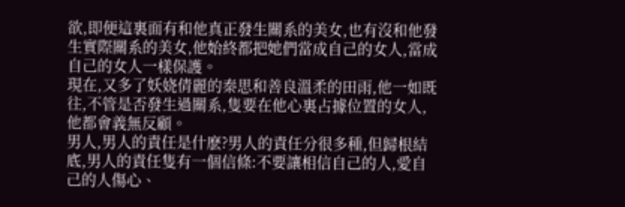欲,即便這裏面有和他真正發生關系的美女,也有沒和他發生實際關系的美女,他始終都把她們當成自己的女人,當成自己的女人一樣保護。
現在,又多了妖娆倩麗的秦思和善良溫柔的田雨,他一如既往,不管是否發生過關系,隻要在他心裏占據位置的女人,他都會義無反顧。
男人,男人的責任是什麽?男人的責任分很多種,但歸根結底,男人的責任隻有一個信條:不要讓相信自己的人,愛自己的人傷心、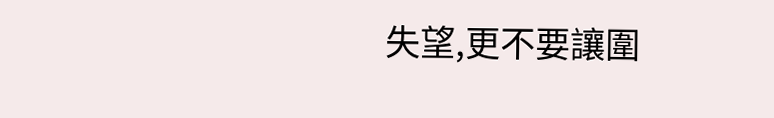失望,更不要讓圍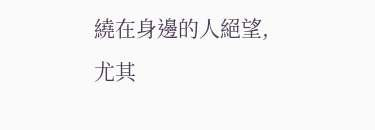繞在身邊的人絕望,尤其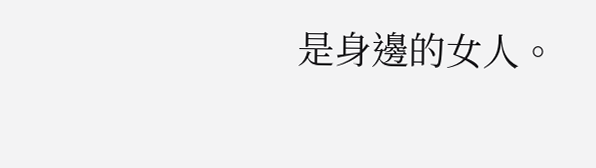是身邊的女人。